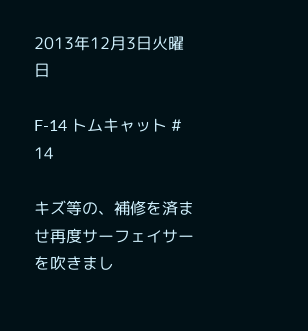2013年12月3日火曜日

F-14 トムキャット # 14

キズ等の、補修を済ませ再度サーフェイサーを吹きまし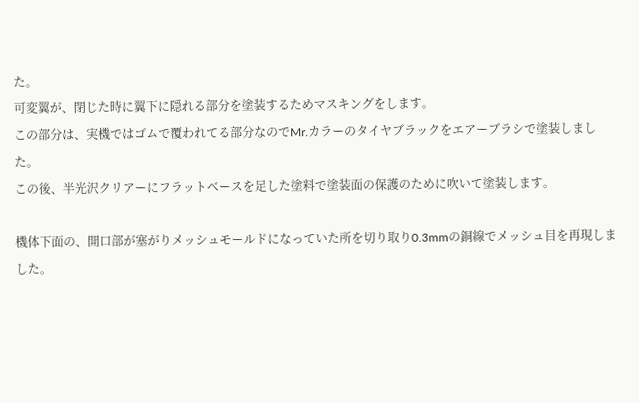た。
可変翼が、閉じた時に翼下に隠れる部分を塗装するためマスキングをします。
この部分は、実機ではゴムで覆われてる部分なのでMr.カラーのタイヤブラックをエアーブラシで塗装しました。
この後、半光沢クリアーにフラットベースを足した塗料で塗装面の保護のために吹いて塗装します。

機体下面の、開口部が塞がりメッシュモールドになっていた所を切り取り0.3mmの銅線でメッシュ目を再現しました。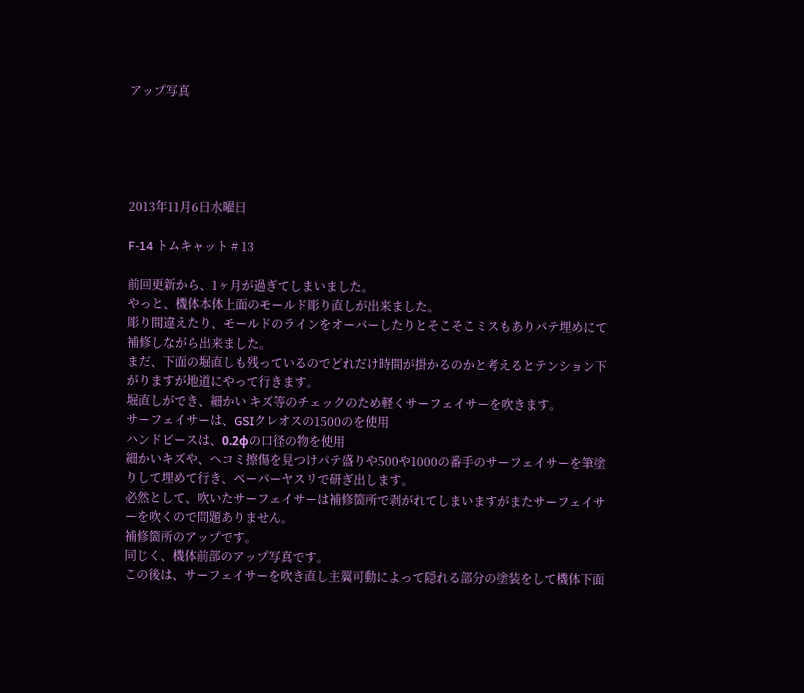アップ写真





2013年11月6日水曜日

F-14 トムキャット # 13

前回更新から、1ヶ月が過ぎてしまいました。
やっと、機体本体上面のモールド彫り直しが出来ました。
彫り間違えたり、モールドのラインをオーバーしたりとそこそこミスもありパテ埋めにて補修しながら出来ました。
まだ、下面の堀直しも残っているのでどれだけ時間が掛かるのかと考えるとテンション下がりますが地道にやって行きます。
堀直しができ、細かい キズ等のチェックのため軽くサーフェイサーを吹きます。
サーフェイサーは、GSIクレオスの1500のを使用
ハンドピースは、0.2φの口径の物を使用
細かいキズや、ヘコミ擦傷を見つけパテ盛りや500や1000の番手のサーフェイサーを筆塗りして埋めて行き、ペーパーヤスリで研ぎ出します。
必然として、吹いたサーフェイサーは補修箇所で剥がれてしまいますがまたサーフェイサーを吹くので問題ありません。
補修箇所のアップです。
同じく、機体前部のアップ写真です。
この後は、サーフェイサーを吹き直し主翼可動によって隠れる部分の塗装をして機体下面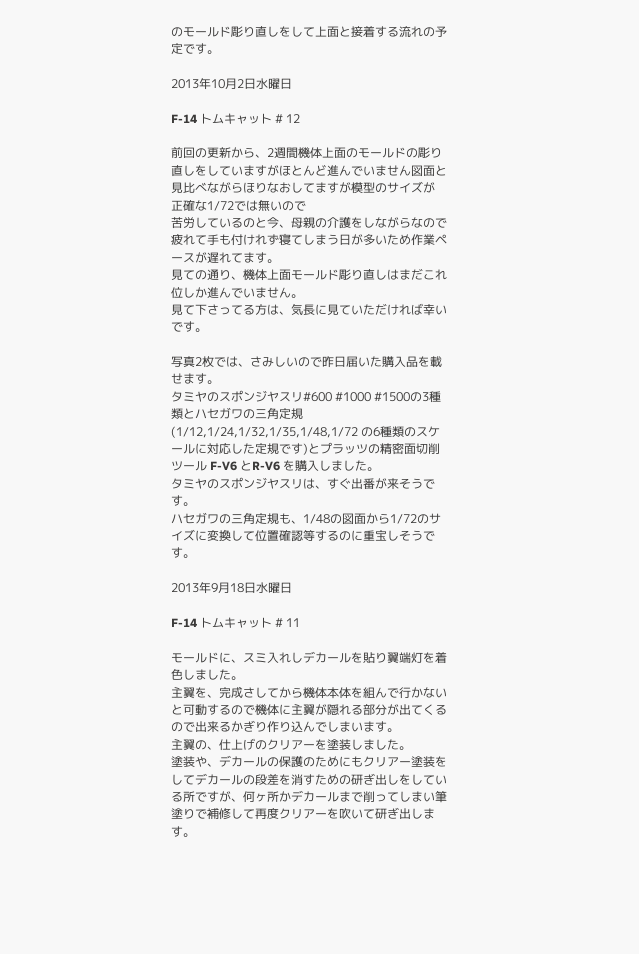のモールド彫り直しをして上面と接着する流れの予定です。

2013年10月2日水曜日

F-14 トムキャット # 12

前回の更新から、2週間機体上面のモールドの彫り直しをしていますがほとんど進んでいません図面と見比べながらほりなおしてますが模型のサイズが 正確な1/72では無いので
苦労しているのと今、母親の介護をしながらなので疲れて手も付けれず寝てしまう日が多いため作業ペースが遅れてます。
見ての通り、機体上面モールド彫り直しはまだこれ位しか進んでいません。
見て下さってる方は、気長に見ていただければ幸いです。

写真2枚では、さみしいので昨日届いた購入品を載せます。
タミヤのスポンジヤスリ#600 #1000 #1500の3種類とハセガワの三角定規(1/12,1/24,1/32,1/35,1/48,1/72 の6種類のスケールに対応した定規です)とプラッツの精密面切削ツール F-V6 とR-V6 を購入しました。
タミヤのスポンジヤスリは、すぐ出番が来そうです。
ハセガワの三角定規も、1/48の図面から1/72のサイズに変換して位置確認等するのに重宝しそうです。

2013年9月18日水曜日

F-14 トムキャット # 11

モールドに、スミ入れしデカールを貼り翼端灯を着色しました。
主翼を、完成さしてから機体本体を組んで行かないと可動するので機体に主翼が隠れる部分が出てくるので出来るかぎり作り込んでしまいます。
主翼の、仕上げのクリアーを塗装しました。
塗装や、デカールの保護のためにもクリアー塗装をしてデカールの段差を消すための研ぎ出しをしている所ですが、何ヶ所かデカールまで削ってしまい筆塗りで補修して再度クリアーを吹いて研ぎ出します。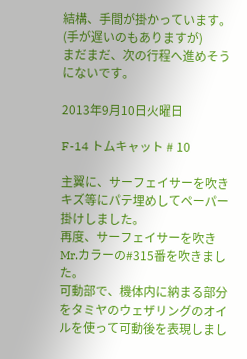結構、手間が掛かっています。(手が遅いのもありますが)
まだまだ、次の行程へ進めそうにないです。

2013年9月10日火曜日

F-14 トムキャット # 10

主翼に、サーフェイサーを吹きキズ等にパテ埋めしてペーパー掛けしました。
再度、サーフェイサーを吹きMr.カラーの#315番を吹きました。
可動部で、機体内に納まる部分をタミヤのウェザリングのオイルを使って可動後を表現しまし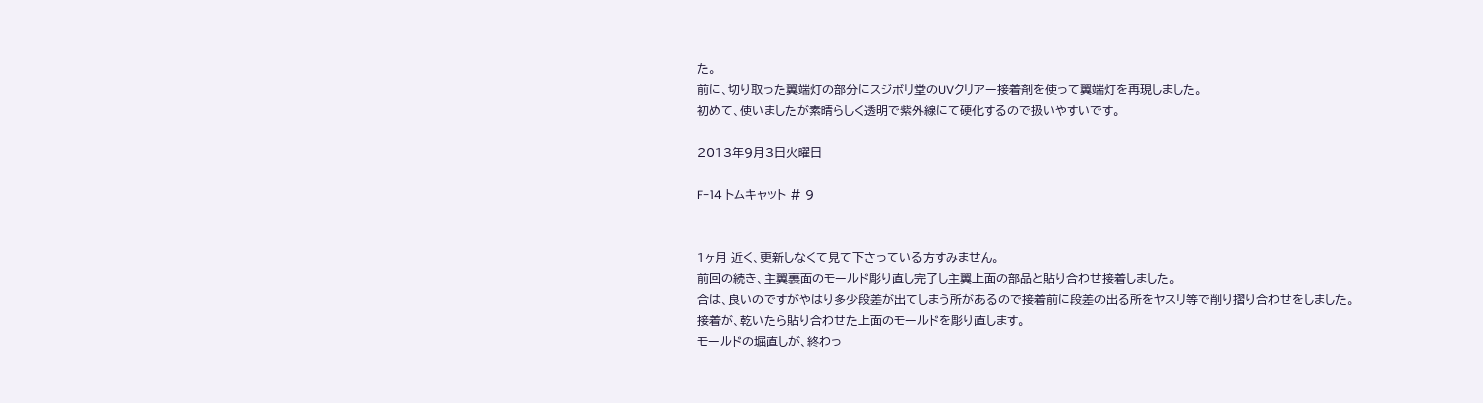た。
前に、切り取った翼端灯の部分にスジボリ堂のUVクリアー接着剤を使って翼端灯を再現しました。
初めて、使いましたが素晴らしく透明で紫外線にて硬化するので扱いやすいです。

2013年9月3日火曜日

F-14 トムキャット # 9


1ヶ月 近く、更新しなくて見て下さっている方すみません。
前回の続き、主翼裏面のモールド彫り直し完了し主翼上面の部品と貼り合わせ接着しました。
合は、良いのですがやはり多少段差が出てしまう所があるので接着前に段差の出る所をヤスリ等で削り摺り合わせをしました。
接着が、乾いたら貼り合わせた上面のモールドを彫り直します。
モールドの堀直しが、終わっ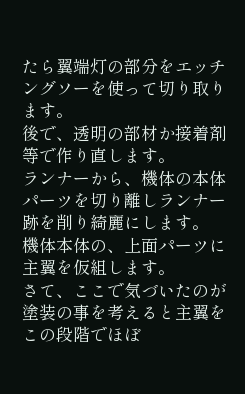たら翼端灯の部分をエッチングソーを使って切り取ります。
後で、透明の部材か接着剤等で作り直します。
ランナーから、機体の本体パーツを切り離しランナー跡を削り綺麗にします。
機体本体の、上面パーツに主翼を仮組します。
さて、ここで気づいたのが塗装の事を考えると主翼をこの段階でほぼ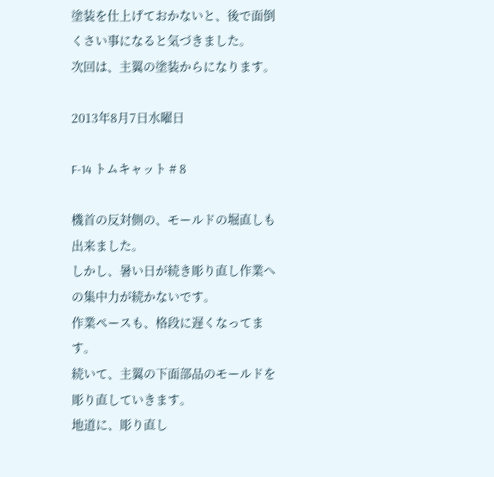塗装を仕上げておかないと、後で面倒くさい事になると気づきました。
次回は、主翼の塗装からになります。

2013年8月7日水曜日

F-14 トムキャット # 8

機首の反対側の、モールドの堀直しも出来ました。
しかし、暑い日が続き彫り直し作業への集中力が続かないです。
作業ペースも、格段に遅くなってます。
続いて、主翼の下面部品のモールドを彫り直していきます。
地道に、彫り直し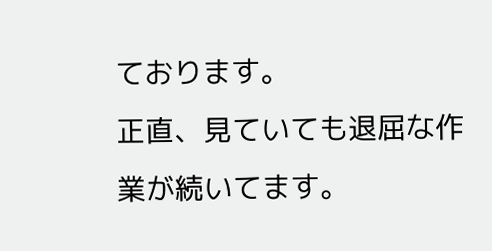ております。
正直、見ていても退屈な作業が続いてます。